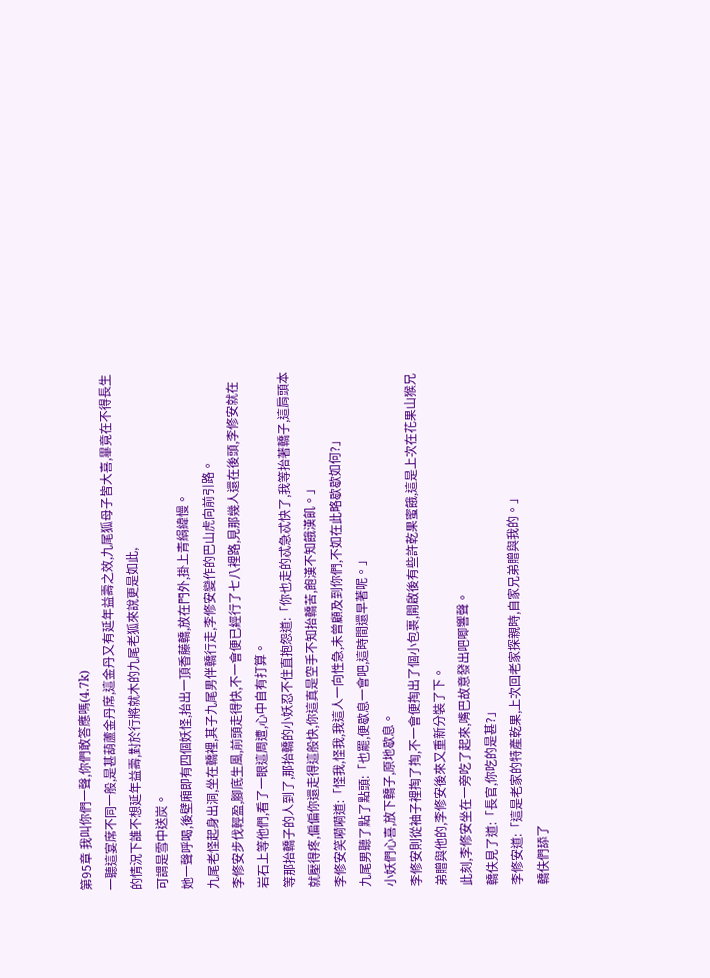第95章 我叫你們一聲,你們敢答應嗎(4.7k)
一聽這宴席不同一般,是甚葫蘆金丹席,這金丹又有延年益壽之效,九尾狐母子皆大喜,畢竟在不得長生的情況下誰不想延年益壽,對於行將就木的九尾老狐來說更是如此,
可謂是雪中送炭。
她一聲呼喝,後壁廂即有四個妖怪,抬出一頂香藤轎,放在門外,掛上青絹緯慢。
九尾老怪起身出洞,坐在轎裡,其子九尾男伴轎行走,李修安變作的巴山虎向前引路。
李修安步伐輕盈,腳底生風,前頭走得快,不一會便已經行了七八裡路,見那幾人還在後頭,李修安就在岩石上等他們,看了一眼這周遭,心中自有打算。
等那抬轎子的人到了,那抬轎的小妖忍不住直抱怨道:「你也走的忒急忒快了,我等抬著轎子,這肩頭本就壓得疼,偏偏你還走得這般快,你這真是空手不知抬轎苦,飽漢不知餓漢飢。」
李修安笑嗬嗬道:「怪我,怪我,我這人一向性急,未曾顧及到你們,不如在此略歇歇如何?」
九尾男聽了點了點頭:「也罷,便歇息一會吧,這時間還早著呢。」
小妖們心喜,放下轎子,原地歇息。
李修安則從袖子裡掏了掏,不一會便掏出了個小包裹,開啟後有些許乾果蜜餓,這是上次在花果山猴兄弟贈與他的,李修安後來又重新分裝了下。
此刻,李修安坐在一旁吃了起來,嘴巴故意發出吧唧響聲。
轎伕見了道:「長官,你吃的是甚?」
李修安道:「這是老家的特產乾果,上次回老家探親時,自家兄弟贈與我的。」
轎伕們舔了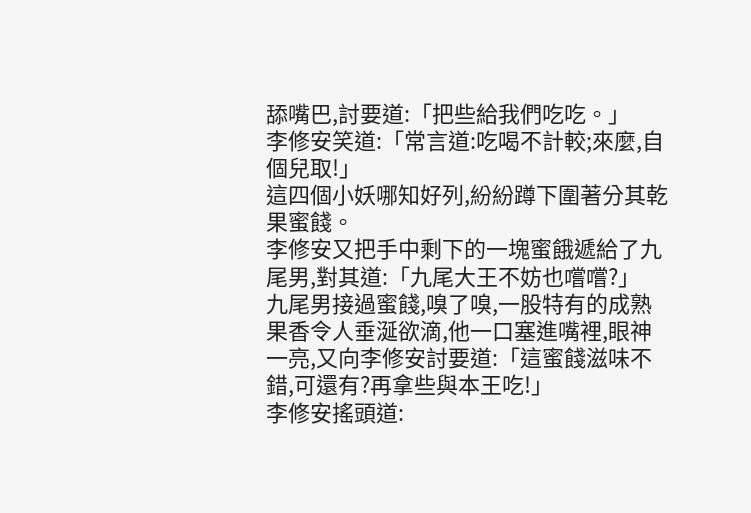舔嘴巴,討要道:「把些給我們吃吃。」
李修安笑道:「常言道:吃喝不計較;來麼,自個兒取!」
這四個小妖哪知好列,紛紛蹲下圍著分其乾果蜜餞。
李修安又把手中剩下的一塊蜜餓遞給了九尾男,對其道:「九尾大王不妨也嚐嚐?」
九尾男接過蜜餞,嗅了嗅,一股特有的成熟果香令人垂涎欲滴,他一口塞進嘴裡,眼神一亮,又向李修安討要道:「這蜜餞滋味不錯,可還有?再拿些與本王吃!」
李修安搖頭道: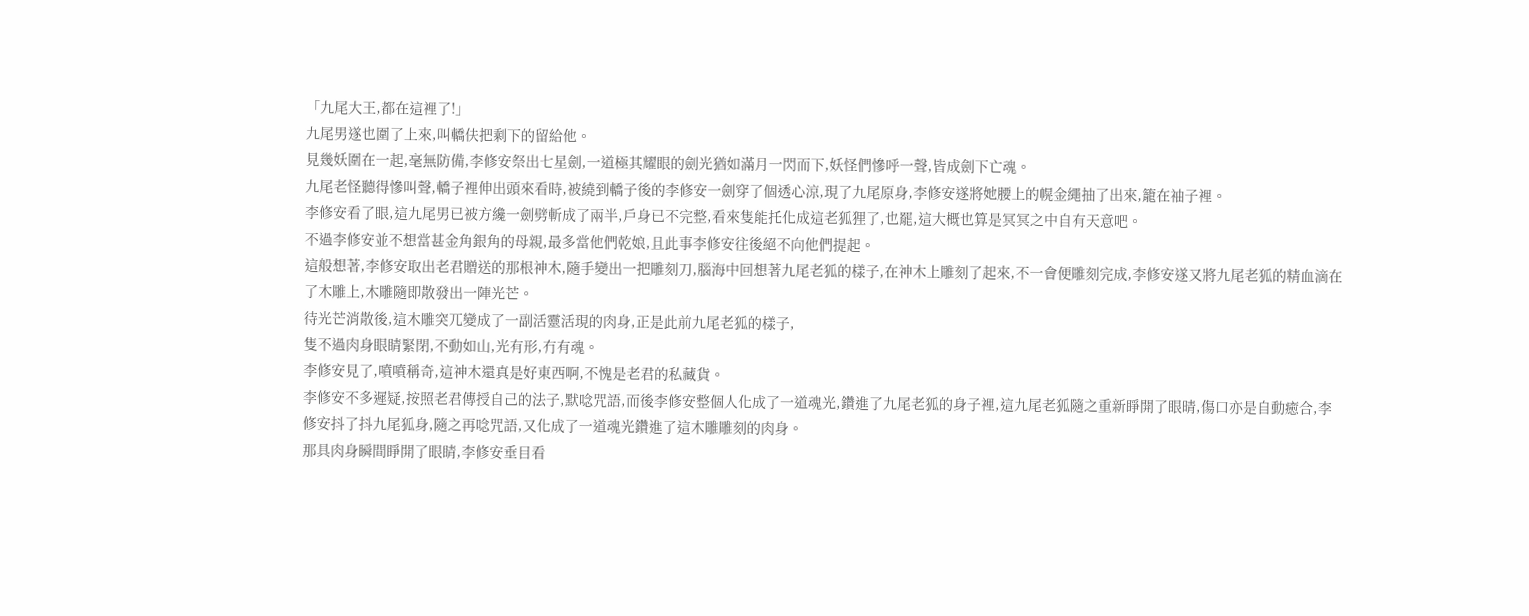「九尾大王,都在這裡了!」
九尾男遂也圍了上來,叫轎伕把剩下的留給他。
見幾妖圍在一起,毫無防備,李修安祭出七星劍,一道極其耀眼的劍光猶如滿月一閃而下,妖怪們慘呼一聲,皆成劍下亡魂。
九尾老怪聽得慘叫聲,轎子裡伸出頭來看時,被繞到轎子後的李修安一劍穿了個透心涼,現了九尾原身,李修安遂將她腰上的幌金繩抽了出來,籠在袖子裡。
李修安看了眼,這九尾男已被方纔一劍劈斬成了兩半,戶身已不完整,看來隻能托化成這老狐狸了,也罷,這大概也算是冥冥之中自有天意吧。
不過李修安並不想當甚金角銀角的母親,最多當他們乾娘,且此事李修安往後絕不向他們提起。
這般想著,李修安取出老君贈送的那根神木,隨手變出一把雕刻刀,腦海中回想著九尾老狐的樣子,在神木上雕刻了起來,不一會便雕刻完成,李修安遂又將九尾老狐的精血滴在了木雕上,木雕隨即散發出一陣光芒。
待光芒消散後,這木雕突兀變成了一副活靈活現的肉身,正是此前九尾老狐的樣子,
隻不過肉身眼睛緊閉,不動如山,光有形,冇有魂。
李修安見了,噴噴稱奇,這神木還真是好東西啊,不愧是老君的私藏貨。
李修安不多遲疑,按照老君傳授自己的法子,默唸咒語,而後李修安整個人化成了一道魂光,鑽進了九尾老狐的身子裡,這九尾老狐隨之重新睜開了眼晴,傷口亦是自動癒合,李修安抖了抖九尾狐身,隨之再唸咒語,又化成了一道魂光鑽進了這木雕雕刻的肉身。
那具肉身瞬間睜開了眼睛,李修安垂目看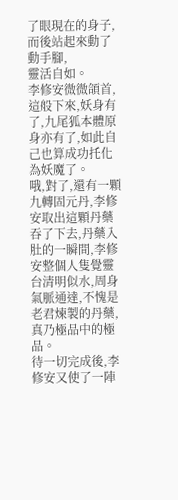了眼現在的身子,而後站起來動了動手腳,
靈活自如。
李修安微微頜首,這般下來,妖身有了,九尾狐本體原身亦有了,如此自己也算成功托化為妖魔了。
哦,對了,還有一顆九轉固元丹,李修安取出這顆丹藥吞了下去,丹藥入肚的一瞬間,李修安整個人隻覺靈台清明似水,周身氣脈通達,不愧是老君煉製的丹藥,真乃極品中的極品。
待一切完成後,李修安又使了一陣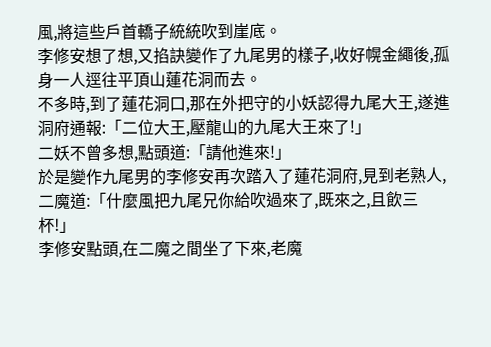風,將這些戶首轎子統統吹到崖底。
李修安想了想,又掐訣變作了九尾男的樣子,收好幌金繩後,孤身一人逕往平頂山蓮花洞而去。
不多時,到了蓮花洞口,那在外把守的小妖認得九尾大王,遂進洞府通報:「二位大王,壓龍山的九尾大王來了!」
二妖不曾多想,點頭道:「請他進來!」
於是變作九尾男的李修安再次踏入了蓮花洞府,見到老熟人,二魔道:「什麼風把九尾兄你給吹過來了,既來之,且飲三杯!」
李修安點頭,在二魔之間坐了下來,老魔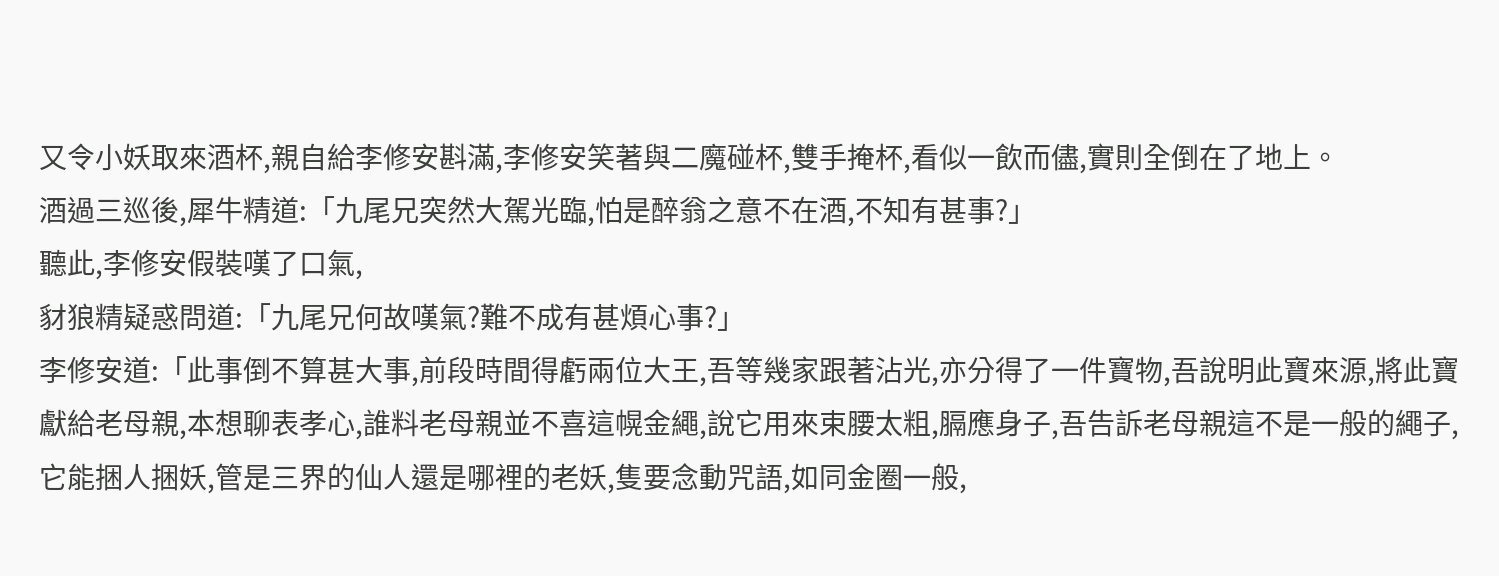又令小妖取來酒杯,親自給李修安斟滿,李修安笑著與二魔碰杯,雙手掩杯,看似一飲而儘,實則全倒在了地上。
酒過三巡後,犀牛精道:「九尾兄突然大駕光臨,怕是醉翁之意不在酒,不知有甚事?」
聽此,李修安假裝嘆了口氣,
豺狼精疑惑問道:「九尾兄何故嘆氣?難不成有甚煩心事?」
李修安道:「此事倒不算甚大事,前段時間得虧兩位大王,吾等幾家跟著沾光,亦分得了一件寶物,吾說明此寶來源,將此寶獻給老母親,本想聊表孝心,誰料老母親並不喜這幌金繩,說它用來束腰太粗,膈應身子,吾告訴老母親這不是一般的繩子,它能捆人捆妖,管是三界的仙人還是哪裡的老妖,隻要念動咒語,如同金圈一般,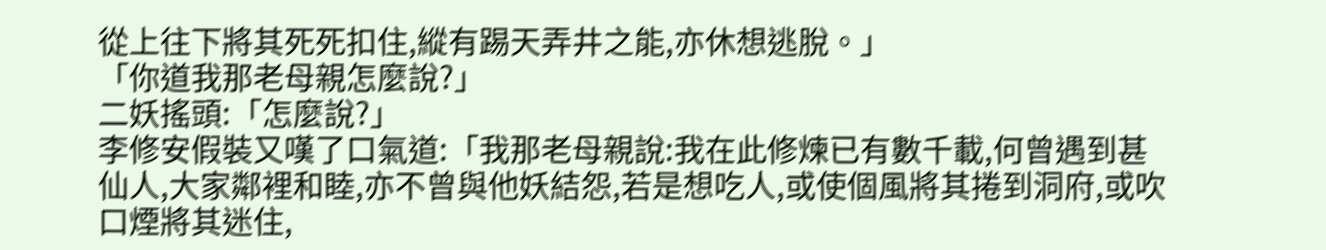從上往下將其死死扣住,縱有踢天弄井之能,亦休想逃脫。」
「你道我那老母親怎麼說?」
二妖搖頭:「怎麼說?」
李修安假裝又嘆了口氣道:「我那老母親說:我在此修煉已有數千載,何曾遇到甚仙人,大家鄰裡和睦,亦不曾與他妖結怨,若是想吃人,或使個風將其捲到洞府,或吹口煙將其迷住,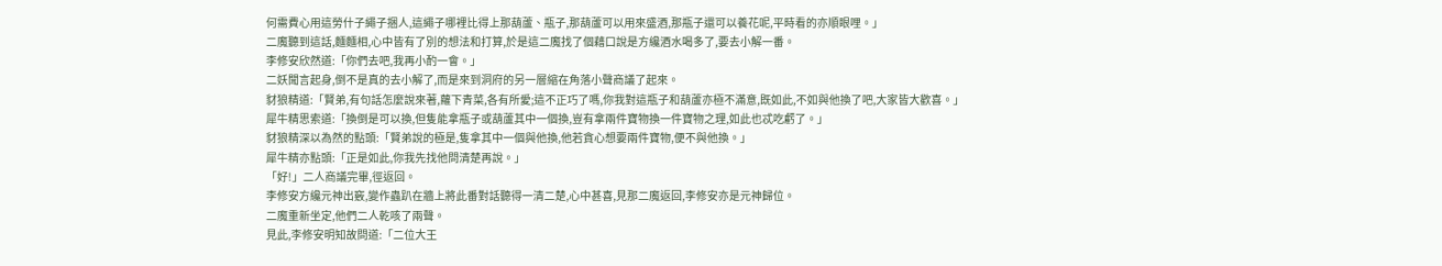何需費心用這勞什子繩子捆人,這繩子哪裡比得上那葫蘆、瓶子,那葫蘆可以用來盛酒,那瓶子還可以養花呢,平時看的亦順眼哩。」
二魔聽到這話,麵麵相,心中皆有了別的想法和打算,於是這二魔找了個藉口說是方纔酒水喝多了,要去小解一番。
李修安欣然道:「你們去吧,我再小酌一會。」
二妖聞言起身,倒不是真的去小解了,而是來到洞府的另一層縮在角落小聲商議了起來。
豺狼精道:「賢弟,有句話怎麼說來著,蘿下青菜,各有所愛;這不正巧了嗎,你我對這瓶子和葫蘆亦極不滿意,既如此,不如與他換了吧,大家皆大歡喜。」
犀牛精思索道:「換倒是可以換,但隻能拿瓶子或葫蘆其中一個換,豈有拿兩件寶物換一件寶物之理,如此也忒吃虧了。」
豺狼精深以為然的點頭:「賢弟說的極是,隻拿其中一個與他換,他若貪心想要兩件寶物,便不與他換。」
犀牛精亦點頭:「正是如此,你我先找他問清楚再說。」
「好!」二人商議完畢,徑返回。
李修安方纔元神出竅,變作蟲趴在牆上將此番對話聽得一清二楚,心中甚喜,見那二魔返回,李修安亦是元神歸位。
二魔重新坐定,他們二人乾咳了兩聲。
見此,李修安明知故問道:「二位大王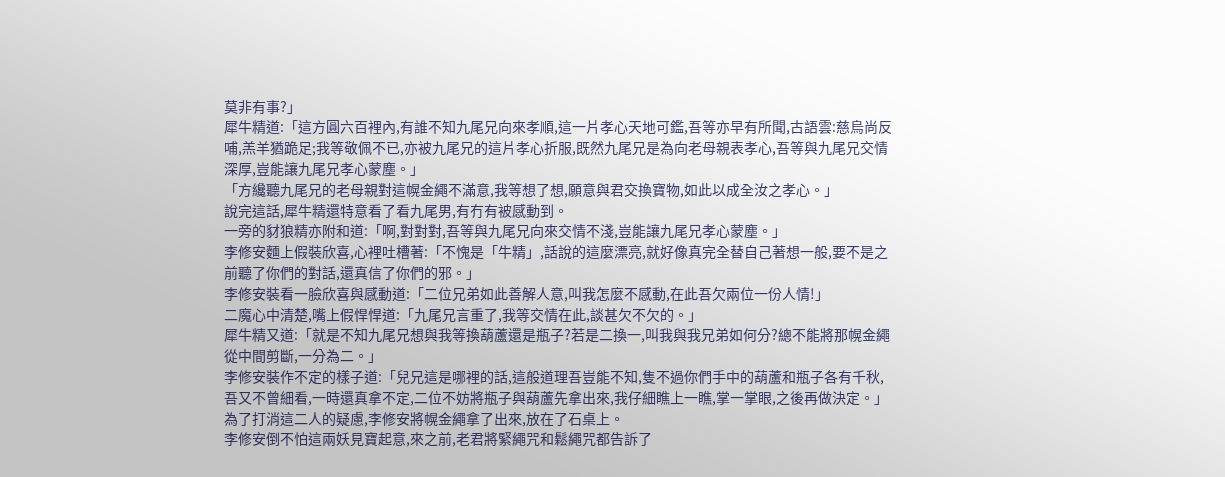莫非有事?」
犀牛精道:「這方圓六百裡內,有誰不知九尾兄向來孝順,這一片孝心天地可鑑,吾等亦早有所聞,古語雲:慈烏尚反哺,羔羊猶跪足;我等敬佩不已,亦被九尾兄的這片孝心折服,既然九尾兄是為向老母親表孝心,吾等與九尾兄交情深厚,豈能讓九尾兄孝心蒙塵。」
「方纔聽九尾兄的老母親對這幌金繩不滿意,我等想了想,願意與君交換寶物,如此以成全汝之孝心。」
說完這話,犀牛精還特意看了看九尾男,有冇有被感動到。
一旁的豺狼精亦附和道:「啊,對對對,吾等與九尾兄向來交情不淺,豈能讓九尾兄孝心蒙塵。」
李修安麵上假裝欣喜,心裡吐槽著:「不愧是「牛精」,話說的這麼漂亮,就好像真完全替自己著想一般,要不是之前聽了你們的對話,還真信了你們的邪。」
李修安裝看一臉欣喜與感動道:「二位兄弟如此善解人意,叫我怎麼不感動,在此吾欠兩位一份人情!」
二魔心中清楚,嘴上假悍悍道:「九尾兄言重了,我等交情在此,談甚欠不欠的。」
犀牛精又道:「就是不知九尾兄想與我等換葫蘆還是瓶子?若是二換一,叫我與我兄弟如何分?總不能將那幌金繩從中間剪斷,一分為二。」
李修安裝作不定的樣子道:「兒兄這是哪裡的話,這般道理吾豈能不知,隻不過你們手中的葫蘆和瓶子各有千秋,吾又不曾細看,一時還真拿不定,二位不妨將瓶子與葫蘆先拿出來,我仔細瞧上一瞧,掌一掌眼,之後再做決定。」
為了打消這二人的疑慮,李修安將幌金繩拿了出來,放在了石桌上。
李修安倒不怕這兩妖見寶起意,來之前,老君將緊繩咒和鬆繩咒都告訴了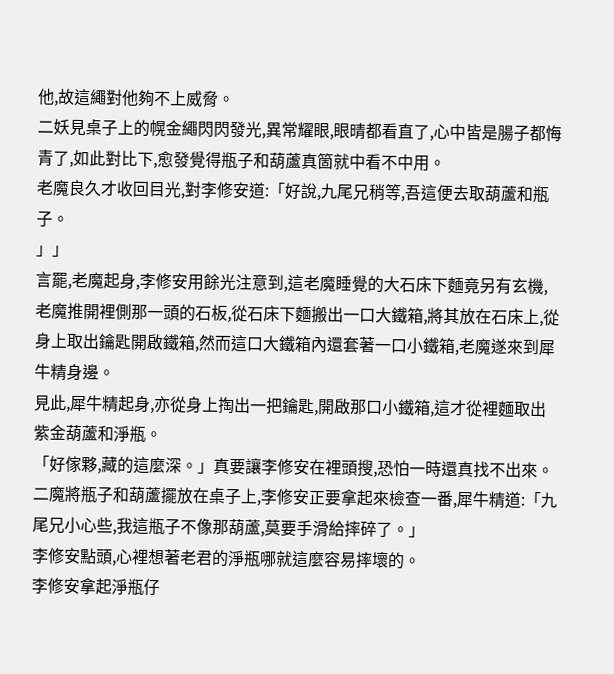他,故這繩對他夠不上威脅。
二妖見桌子上的幌金繩閃閃發光,異常耀眼,眼晴都看直了,心中皆是腸子都悔青了,如此對比下,愈發覺得瓶子和葫蘆真箇就中看不中用。
老魔良久才收回目光,對李修安道:「好說,九尾兄稍等,吾這便去取葫蘆和瓶子。
」」
言罷,老魔起身,李修安用餘光注意到,這老魔睡覺的大石床下麵竟另有玄機,老魔推開裡側那一頭的石板,從石床下麵搬出一口大鐵箱,將其放在石床上,從身上取出鑰匙開啟鐵箱,然而這口大鐵箱內還套著一口小鐵箱,老魔遂來到犀牛精身邊。
見此,犀牛精起身,亦從身上掏出一把鑰匙,開啟那口小鐵箱,這才從裡麵取出紫金葫蘆和淨瓶。
「好傢夥,藏的這麼深。」真要讓李修安在裡頭搜,恐怕一時還真找不出來。
二魔將瓶子和葫蘆擺放在桌子上,李修安正要拿起來檢查一番,犀牛精道:「九尾兄小心些,我這瓶子不像那葫蘆,莫要手滑給摔碎了。」
李修安點頭,心裡想著老君的淨瓶哪就這麼容易摔壞的。
李修安拿起淨瓶仔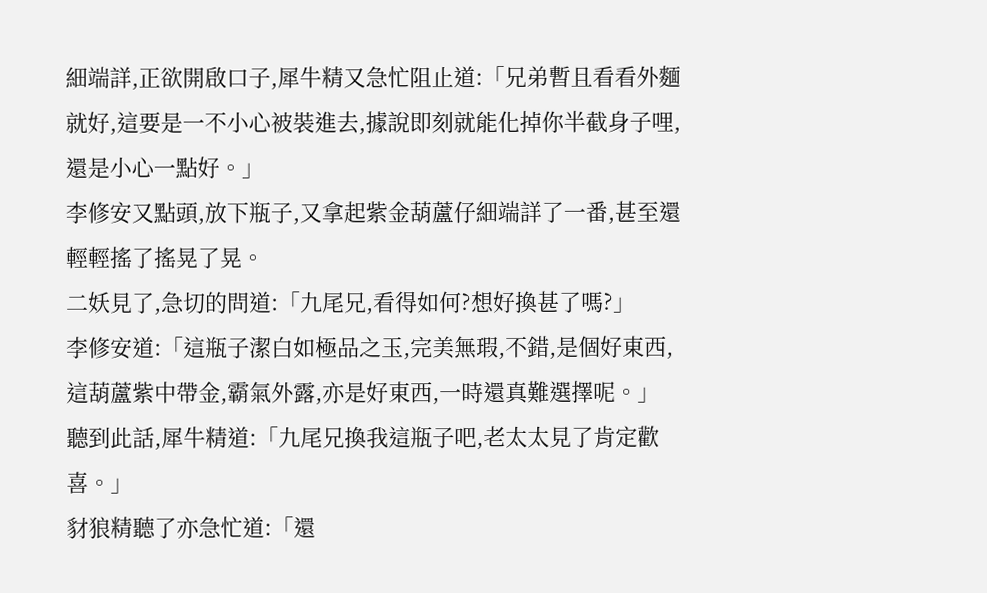細端詳,正欲開啟口子,犀牛精又急忙阻止道:「兄弟暫且看看外麵就好,這要是一不小心被裝進去,據說即刻就能化掉你半截身子哩,還是小心一點好。」
李修安又點頭,放下瓶子,又拿起紫金葫蘆仔細端詳了一番,甚至還輕輕搖了搖晃了晃。
二妖見了,急切的問道:「九尾兄,看得如何?想好換甚了嗎?」
李修安道:「這瓶子潔白如極品之玉,完美無瑕,不錯,是個好東西,這葫蘆紫中帶金,霸氣外露,亦是好東西,一時還真難選擇呢。」
聽到此話,犀牛精道:「九尾兄換我這瓶子吧,老太太見了肯定歡喜。」
豺狼精聽了亦急忙道:「還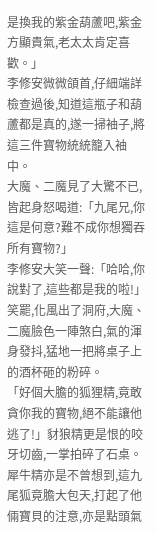是換我的紫金葫蘆吧,紫金方顯貴氣,老太太肯定喜歡。」
李修安微微頜首,仔細端詳檢查過後,知道這瓶子和葫蘆都是真的,遂一掃袖子,將這三件寶物統統籠入袖中。
大魔、二魔見了大驚不已,皆起身怒喝道:「九尾兄,你這是何意?難不成你想獨吞所有寶物?」
李修安大笑一聲:「哈哈,你說對了,這些都是我的啦!」
笑罷,化風出了洞府,大魔、二魔臉色一陣煞白,氣的渾身發抖,猛地一把將桌子上的酒杯砸的粉碎。
「好個大膽的狐狸精,竟敢貪你我的寶物,絕不能讓他逃了!」豺狼精更是恨的咬牙切齒,一掌拍碎了石桌。
犀牛精亦是不曾想到,這九尾狐竟膽大包天,打起了他倆寶貝的注意,亦是點頭氣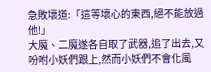急敗壞道:「這等壞心的東西,絕不能放過他!」
大魔、二魔遂各自取了武器,追了出去,又吩咐小妖們跟上,然而小妖們不會化風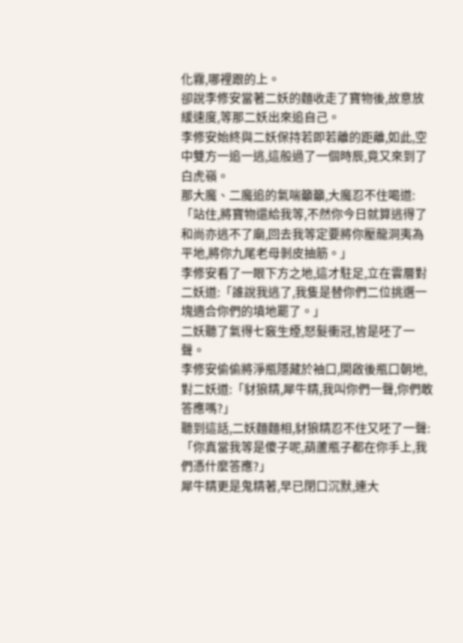化霧,哪裡跟的上。
卻說李修安當著二妖的麵收走了寶物後,故意放緩速度,等那二妖出來追自己。
李修安始終與二妖保持若即若離的距離,如此,空中雙方一追一逃,這般過了一個時辰,竟又來到了白虎嶺。
那大魔、二魔追的氣喘籲籲,大魔忍不住喝道:「站住,將寶物還給我等,不然你今日就算逃得了和尚亦逃不了廟,回去我等定要將你壓龍洞夷為平地,將你九尾老母剝皮抽筋。」
李修安看了一眼下方之地,這才駐足,立在雲層對二妖道:「誰說我逃了,我隻是替你們二位挑選一塊適合你們的墳地罷了。」
二妖聽了氣得七竅生煙,怒髮衝冠,皆是呸了一聲。
李修安偷偷將淨瓶隱藏於袖口,開啟後瓶口朝地,對二妖道:「豺狼精,犀牛精,我叫你們一聲,你們敢答應嗎?」
聽到這話,二妖麵麵相,豺狼精忍不住又呸了一聲:「你真當我等是傻子呢,葫蘆瓶子都在你手上,我們憑什麼答應?」
犀牛精更是鬼精著,早已閉口沉默,連大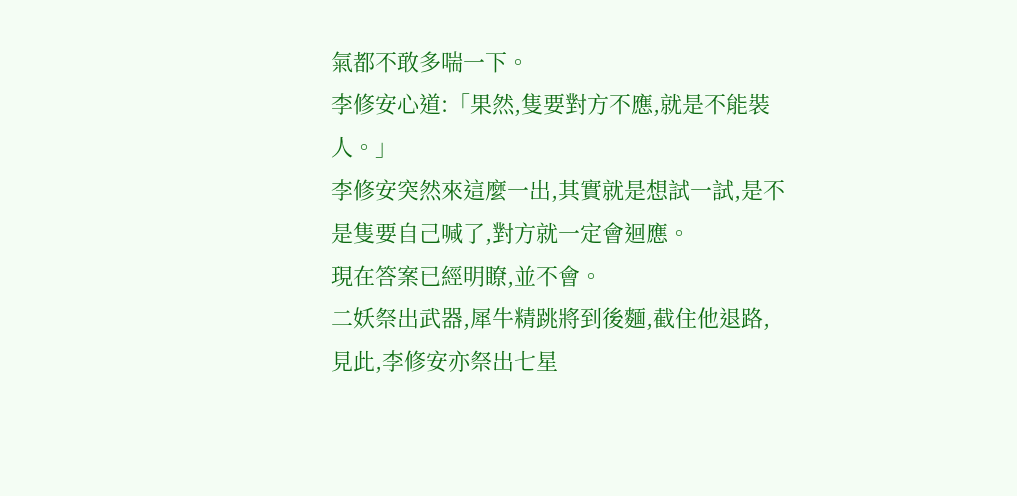氣都不敢多喘一下。
李修安心道:「果然,隻要對方不應,就是不能裝人。」
李修安突然來這麼一出,其實就是想試一試,是不是隻要自己喊了,對方就一定會迴應。
現在答案已經明瞭,並不會。
二妖祭出武器,犀牛精跳將到後麵,截住他退路,
見此,李修安亦祭出七星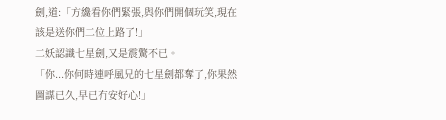劍,道:「方纔看你們緊張,與你們開個玩笑,現在該是送你們二位上路了!」
二妖認識七星劍,又是震驚不已。
「你...你何時連呼風兄的七星劍都奪了,你果然圖謀已久,早已冇安好心!」